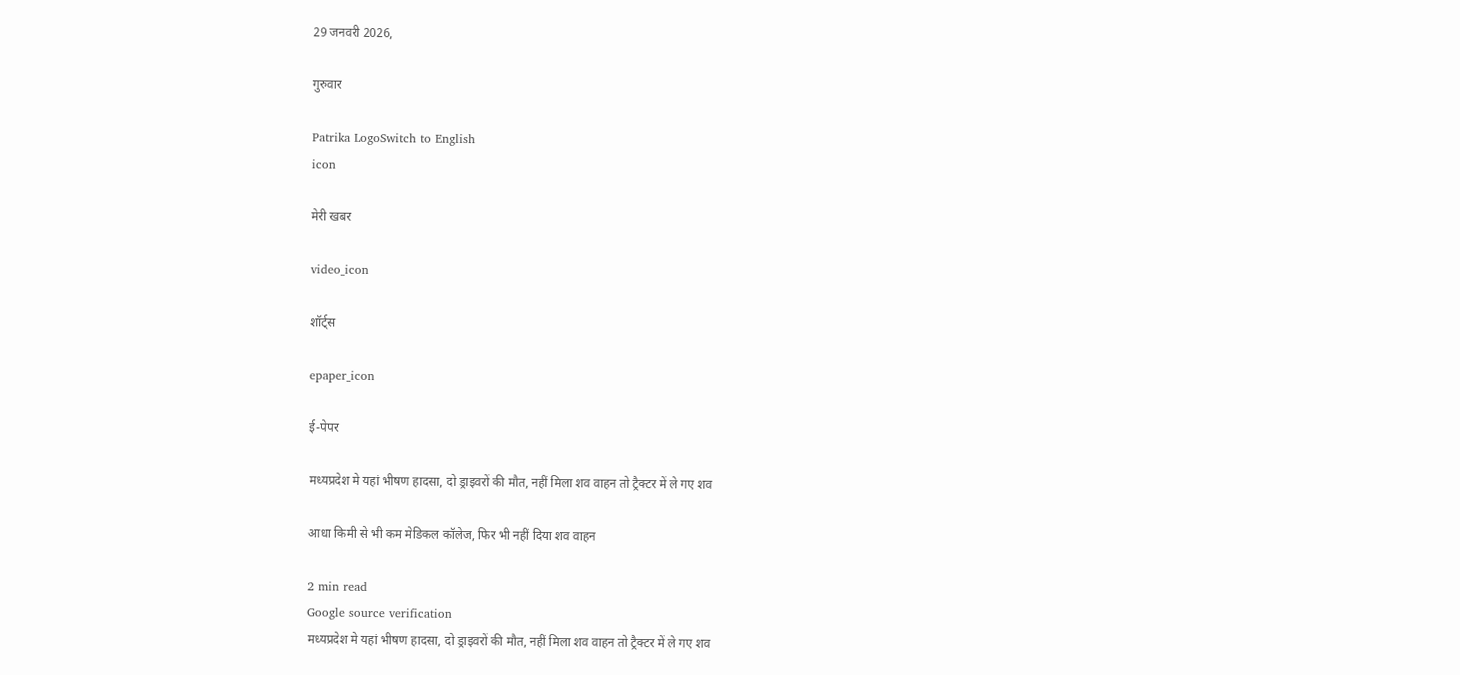29 जनवरी 2026,

गुरुवार

Patrika LogoSwitch to English
icon

मेरी खबर

video_icon

शॉर्ट्स

epaper_icon

ई-पेपर

मध्यप्रदेश मे यहां भीषण हादसा, दो ड्राइवरों की मौत, नहीं मिला शव वाहन तो ट्रैक्टर में ले गए शव

आधा किमी से भी कम मेडिकल कॉलेज, फिर भी नहीं दिया शव वाहन

2 min read
Google source verification
मध्यप्रदेश मे यहां भीषण हादसा, दो ड्राइवरों की मौत, नहीं मिला शव वाहन तो ट्रैक्टर में ले गए शव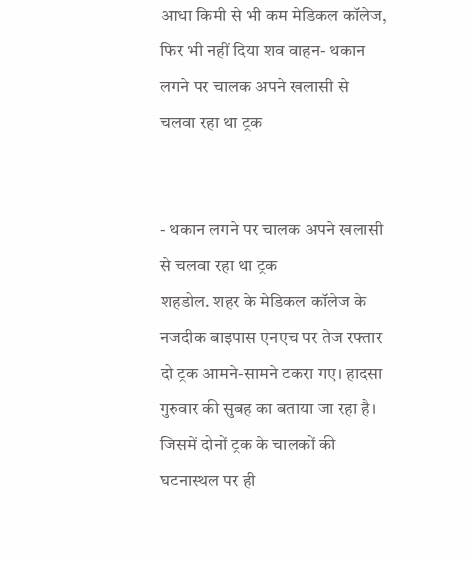आधा किमी से भी कम मेडिकल कॉलेज, फिर भी नहीं दिया शव वाहन- थकान लगने पर चालक अपने खलासी से चलवा रहा था ट्रक


- थकान लगने पर चालक अपने खलासी से चलवा रहा था ट्रक
शहडोल. शहर के मेडिकल कॉलेज के नजदीक बाइपास एनएच पर तेज रफ्तार दो ट्रक आमने-सामने टकरा गए। हादसा गुरुवार की सुबह का बताया जा रहा है। जिसमें दोनों ट्रक के चालकों की घटनास्थल पर ही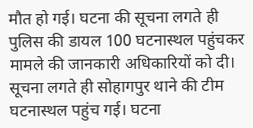मौत हो गई। घटना की सूचना लगते ही पुलिस की डायल 100 घटनास्थल पहुंचकर मामले की जानकारी अधिकारियों को दी। सूचना लगते ही सोहागपुर थाने की टीम घटनास्थल पहुंच गई। घटना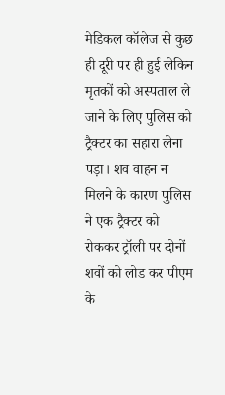मेडिकल कॉलेज से कुछ ही दूरी पर ही हुई लेकिन मृतकों को अस्पताल ले जाने के लिए पुलिस को ट्रैक्टर का सहारा लेना पड़ा। शव वाहन न मिलने के कारण पुलिस ने एक ट्रैक्टर को रोककर ट्रॉली पर दोनों शवों को लोड कर पीएम के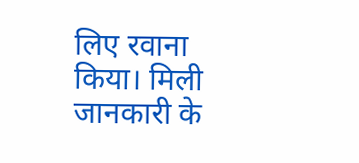लिए रवाना किया। मिली जानकारी के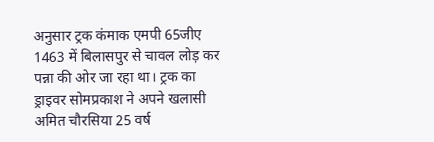अनुसार ट्रक कंमाक एमपी 65जीए 1463 में बिलासपुर से चावल लोड़ कर पन्ना की ओर जा रहा था। ट्रक का ड्राइवर सोमप्रकाश ने अपने खलासी अमित चौरसिया 25 वर्ष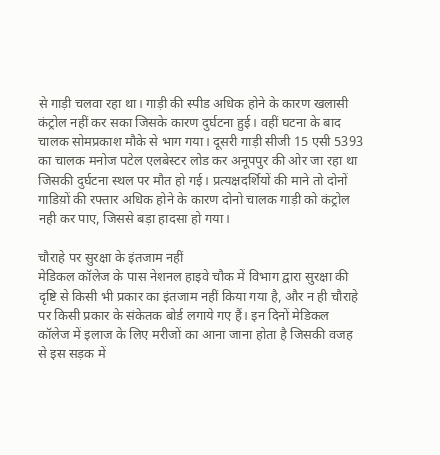से गाड़ी चलवा रहा था। गाड़ी की स्पीड अधिक होने के कारण खलासी कंट्रोल नहीं कर सका जिसके कारण दुर्घटना हुई। वहीं घटना के बाद चालक सोमप्रकाश मौके से भाग गया। दूसरी गाड़ी सीजी 15 एसी 5393 का चालक मनोज पटेल एलबेस्टर लोड कर अनूपपुर की ओर जा रहा था जिसकी दुर्घटना स्थल पर मौत हो गई। प्रत्यक्षदर्शियों की माने तो दोनों गाडिय़ों की रफ्तार अधिक होने के कारण दोनो चालक गाड़ी को कंट्रोल नही कर पाए, जिससे बड़ा हादसा हो गया।

चौराहे पर सुरक्षा के इंतजाम नहीं
मेडिकल कॉलेज के पास नेशनल हाइवे चौक में विभाग द्वारा सुरक्षा की दृष्टि से किसी भी प्रकार का इंतजाम नहीं किया गया है, और न ही चौराहे पर किसी प्रकार के संकेतक बोर्ड लगाये गए हैं। इन दिनों मेडिकल कॉलेज में इलाज के लिए मरीजों का आना जाना होता है जिसकी वजह से इस सड़क में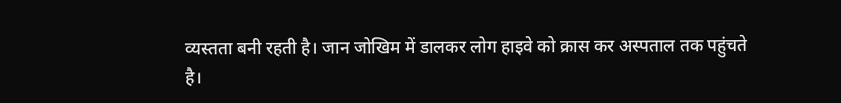व्यस्तता बनी रहती है। जान जोखिम में डालकर लोग हाइवे को क्रास कर अस्पताल तक पहुंचते है।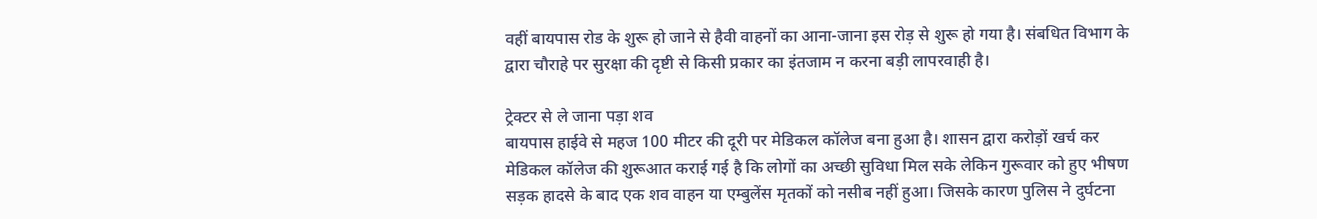वहीं बायपास रोड के शुरू हो जाने से हैवी वाहनों का आना-जाना इस रोड़ से शुरू हो गया है। संबधित विभाग के द्वारा चौराहे पर सुरक्षा की दृष्टी से किसी प्रकार का इंतजाम न करना बड़ी लापरवाही है।

ट्रेक्टर से ले जाना पड़ा शव
बायपास हाईवे से महज 100 मीटर की दूरी पर मेडिकल कॉलेज बना हुआ है। शासन द्वारा करोड़ों खर्च कर मेडिकल कॉलेज की शुरूआत कराई गई है कि लोगों का अच्छी सुविधा मिल सके लेकिन गुरूवार को हुए भीषण सड़क हादसे के बाद एक शव वाहन या एम्बुलेंस मृतकों को नसीब नहीं हुआ। जिसके कारण पुलिस ने दुर्घटना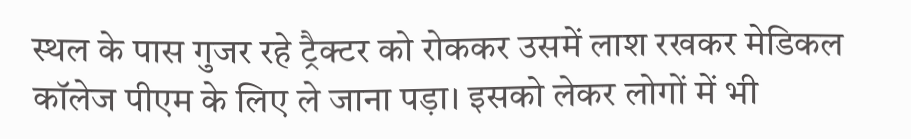स्थल के पास गुजर रहे ट्रैक्टर को रोककर उसमें लाश रखकर मेडिकल कॉलेज पीएम के लिए ले जाना पड़ा। इसको लेकर लोगों में भी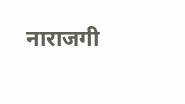नाराजगी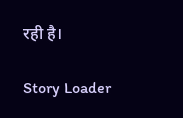रही है।

Story Loader